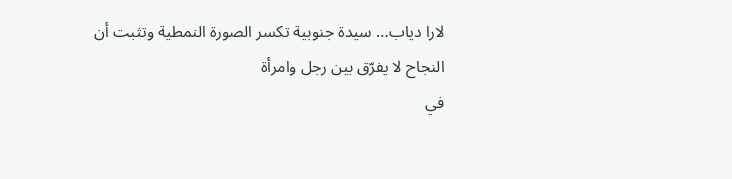لارا دياب… سيدة جنوبية تكسر الصورة النمطية وتثبت أن النجاح لا يفرّق بين رجل وامرأة
في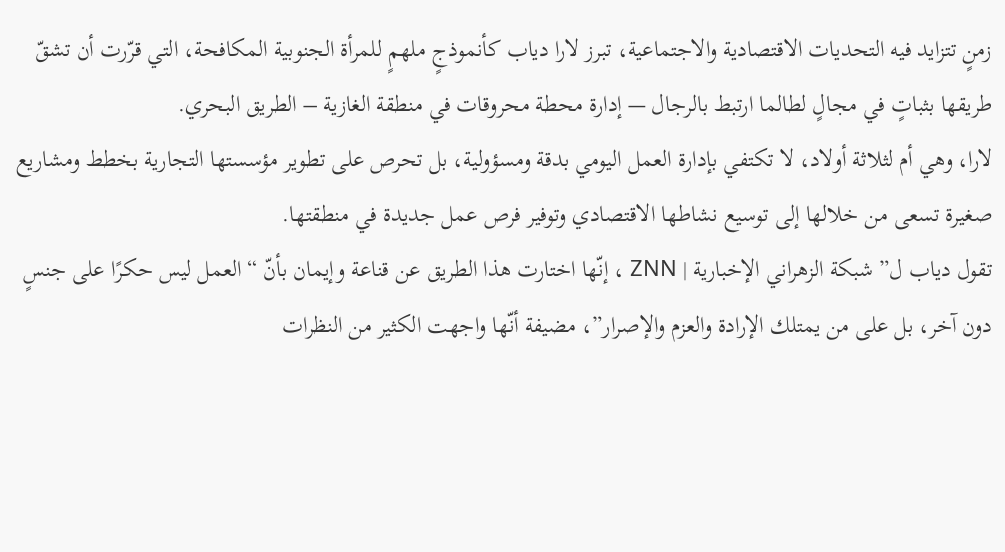زمنٍ تتزايد فيه التحديات الاقتصادية والاجتماعية، تبرز لارا دياب كأنموذجٍ ملهمٍ للمرأة الجنوبية المكافحة، التي قرّرت أن تشقّ طريقها بثباتٍ في مجالٍ لطالما ارتبط بالرجال — إدارة محطة محروقات في منطقة الغازية – الطريق البحري.
لارا، وهي أم لثلاثة أولاد، لا تكتفي بإدارة العمل اليومي بدقة ومسؤولية، بل تحرص على تطوير مؤسستها التجارية بخطط ومشاريع صغيرة تسعى من خلالها إلى توسيع نشاطها الاقتصادي وتوفير فرص عمل جديدة في منطقتها.
تقول دياب ل” شبكة الزهراني الإخبارية | ZNN ، إنّها اختارت هذا الطريق عن قناعة وإيمان بأنّ “العمل ليس حكرًا على جنسٍ دون آخر، بل على من يمتلك الإرادة والعزم والإصرار”، مضيفة أنّها واجهت الكثير من النظرات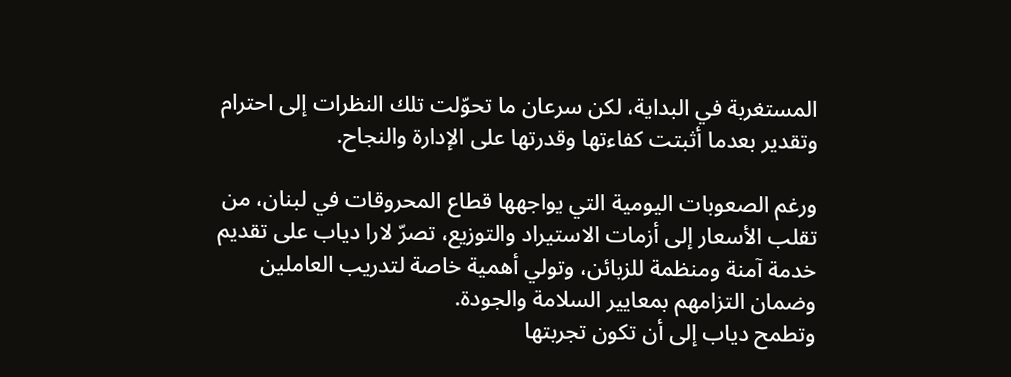المستغربة في البداية، لكن سرعان ما تحوّلت تلك النظرات إلى احترام وتقدير بعدما أثبتت كفاءتها وقدرتها على الإدارة والنجاح.

ورغم الصعوبات اليومية التي يواجهها قطاع المحروقات في لبنان، من تقلب الأسعار إلى أزمات الاستيراد والتوزيع، تصرّ لارا دياب على تقديم خدمة آمنة ومنظمة للزبائن، وتولي أهمية خاصة لتدريب العاملين وضمان التزامهم بمعايير السلامة والجودة.
وتطمح دياب إلى أن تكون تجربتها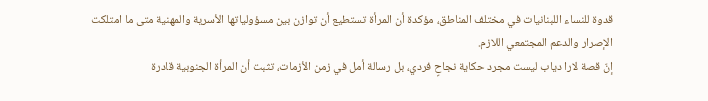قدوة للنساء اللبنانيات في مختلف المناطق، مؤكدة أن المرأة تستطيع أن توازن بين مسؤولياتها الأسرية والمهنية متى ما امتلكت الإصرار والدعم المجتمعي اللازم.
إنّ قصة لارا دياب ليست مجرد حكاية نجاحٍ فردي، بل رسالة أمل في زمن الأزمات، تثبت أن المرأة الجنوبية قادرة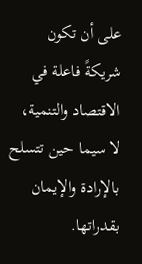على أن تكون شريكةً فاعلة في الاقتصاد والتنمية، لا سيما حين تتسلح بالإرادة والإيمان بقدراتها.